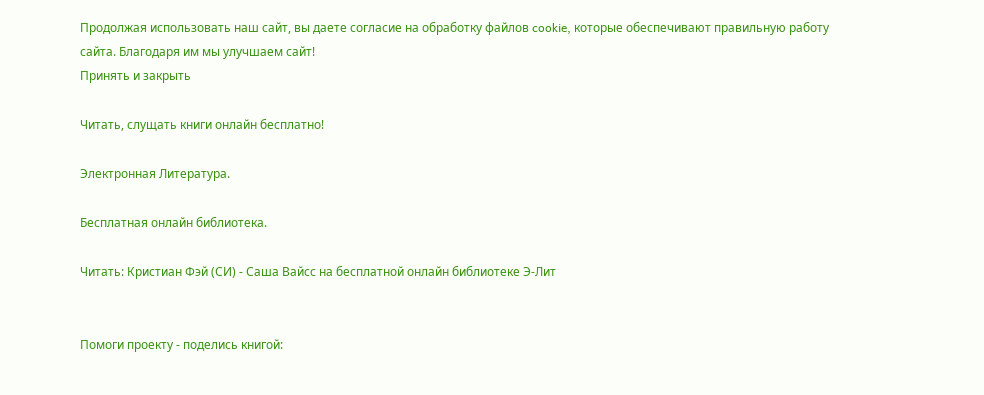Продолжая использовать наш сайт, вы даете согласие на обработку файлов cookie, которые обеспечивают правильную работу сайта. Благодаря им мы улучшаем сайт!
Принять и закрыть

Читать, слущать книги онлайн бесплатно!

Электронная Литература.

Бесплатная онлайн библиотека.

Читать: Кристиан Фэй (СИ) - Саша Вайсс на бесплатной онлайн библиотеке Э-Лит


Помоги проекту - поделись книгой: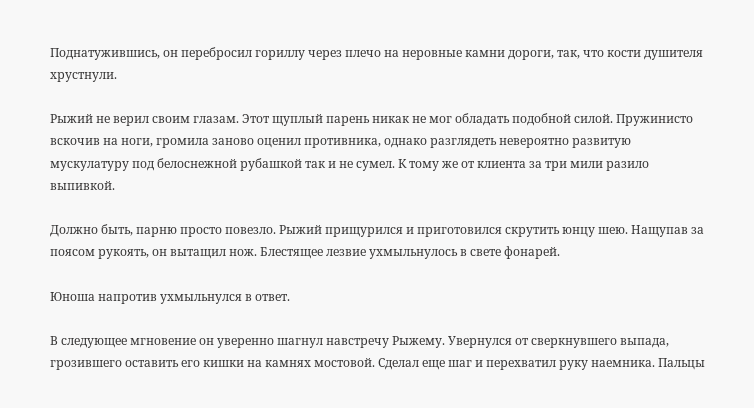Поднатужившись, он перебросил гориллу через плечо на неровные камни дороги, так, что кости душителя хрустнули.

Рыжий не верил своим глазам. Этот щуплый парень никак не мог обладать подобной силой. Пружинисто вскочив на ноги, громила заново оценил противника, однако разглядеть невероятно развитую мускулатуру под белоснежной рубашкой так и не сумел. К тому же от клиента за три мили разило выпивкой.

Должно быть, парню просто повезло. Рыжий прищурился и приготовился скрутить юнцу шею. Нащупав за поясом рукоять, он вытащил нож. Блестящее лезвие ухмыльнулось в свете фонарей.

Юноша напротив ухмыльнулся в ответ.

В следующее мгновение он уверенно шагнул навстречу Рыжему. Увернулся от сверкнувшего выпада, грозившего оставить его кишки на камнях мостовой. Сделал еще шаг и перехватил руку наемника. Пальцы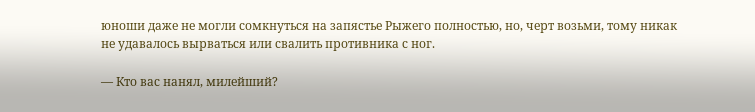юноши даже не могли сомкнуться на запястье Рыжего полностью, но, черт возьми, тому никак не удавалось вырваться или свалить противника с ног.

— Кто вас нанял, милейший?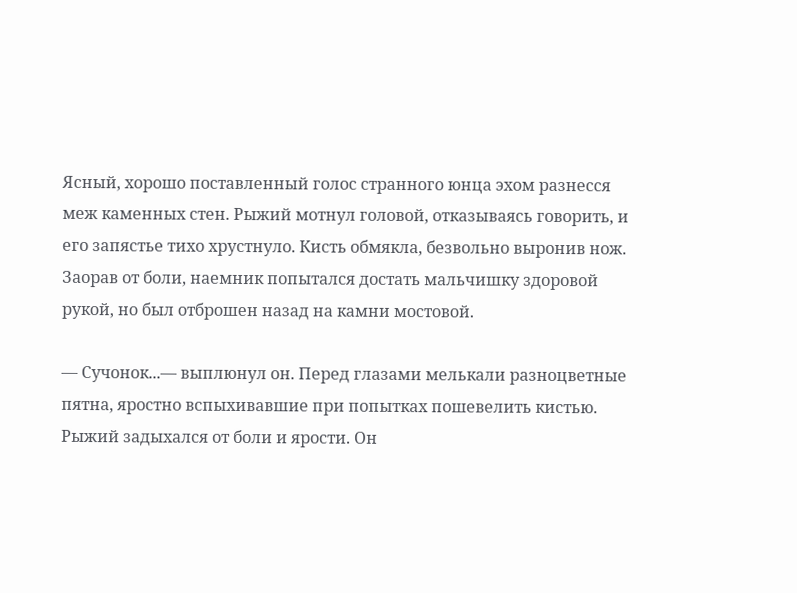Ясный, хорошо поставленный голос странного юнца эхом разнесся меж каменных стен. Рыжий мотнул головой, отказываясь говорить, и его запястье тихо хрустнуло. Кисть обмякла, безвольно выронив нож. Заорав от боли, наемник попытался достать мальчишку здоровой рукой, но был отброшен назад на камни мостовой.

— Сучонок...— выплюнул он. Перед глазами мелькали разноцветные пятна, яростно вспыхивавшие при попытках пошевелить кистью. Рыжий задыхался от боли и ярости. Он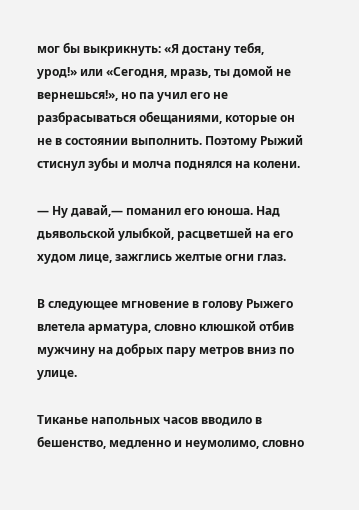мог бы выкрикнуть: «Я достану тебя, урод!» или «Сегодня, мразь, ты домой не вернешься!», но па учил его не разбрасываться обещаниями, которые он не в состоянии выполнить. Поэтому Рыжий стиснул зубы и молча поднялся на колени.

— Ну давай,— поманил его юноша. Над дьявольской улыбкой, расцветшей на его худом лице, зажглись желтые огни глаз.

В следующее мгновение в голову Рыжего влетела арматура, словно клюшкой отбив мужчину на добрых пару метров вниз по улице.

Тиканье напольных часов вводило в бешенство, медленно и неумолимо, словно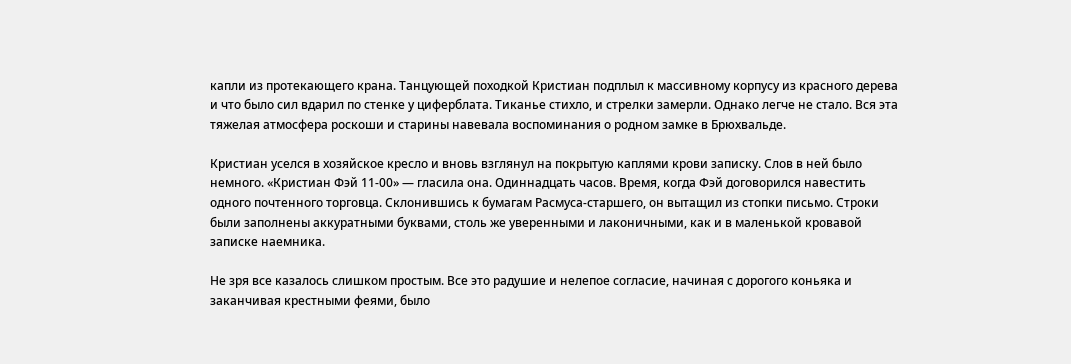капли из протекающего крана. Танцующей походкой Кристиан подплыл к массивному корпусу из красного дерева и что было сил вдарил по стенке у циферблата. Тиканье стихло, и стрелки замерли. Однако легче не стало. Вся эта тяжелая атмосфера роскоши и старины навевала воспоминания о родном замке в Брюхвальде.

Кристиан уселся в хозяйское кресло и вновь взглянул на покрытую каплями крови записку. Слов в ней было немного. «Кристиан Фэй 11-00» — гласила она. Одиннадцать часов. Время, когда Фэй договорился навестить одного почтенного торговца. Склонившись к бумагам Расмуса-старшего, он вытащил из стопки письмо. Строки были заполнены аккуратными буквами, столь же уверенными и лаконичными, как и в маленькой кровавой записке наемника.

Не зря все казалось слишком простым. Все это радушие и нелепое согласие, начиная с дорогого коньяка и заканчивая крестными феями, было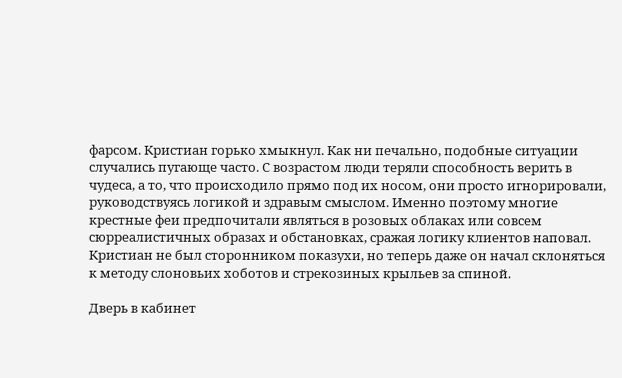фарсом. Кристиан горько хмыкнул. Как ни печально, подобные ситуации случались пугающе часто. С возрастом люди теряли способность верить в чудеса, а то, что происходило прямо под их носом, они просто игнорировали, руководствуясь логикой и здравым смыслом. Именно поэтому многие крестные феи предпочитали являться в розовых облаках или совсем сюрреалистичных образах и обстановках, сражая логику клиентов наповал. Кристиан не был сторонником показухи, но теперь даже он начал склоняться к методу слоновьих хоботов и стрекозиных крыльев за спиной.

Дверь в кабинет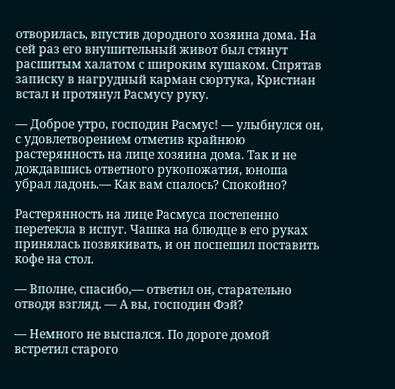отворилась, впустив дородного хозяина дома. На сей раз его внушительный живот был стянут расшитым халатом с широким кушаком. Спрятав записку в нагрудный карман сюртука, Кристиан встал и протянул Расмусу руку.

— Доброе утро, господин Расмус! — улыбнулся он, с удовлетворением отметив крайнюю растерянность на лице хозяина дома. Так и не дождавшись ответного рукопожатия, юноша убрал ладонь.— Как вам спалось? Спокойно?

Растерянность на лице Расмуса постепенно перетекла в испуг. Чашка на блюдце в его руках принялась позвякивать, и он поспешил поставить кофе на стол.

— Вполне, спасибо,— ответил он, старательно отводя взгляд. — А вы, господин Фэй?

— Немного не выспался. По дороге домой встретил старого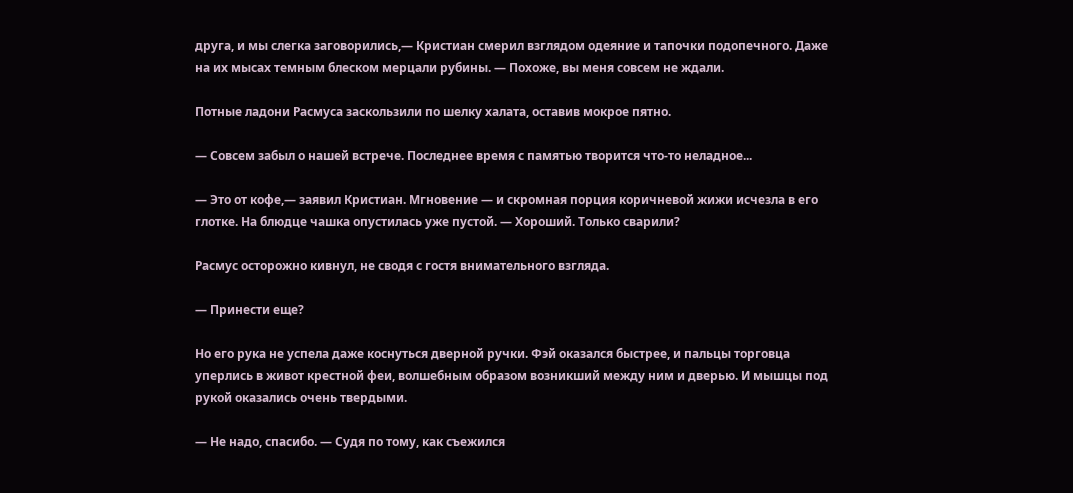друга, и мы слегка заговорились,— Кристиан смерил взглядом одеяние и тапочки подопечного. Даже на их мысах темным блеском мерцали рубины. — Похоже, вы меня совсем не ждали.

Потные ладони Расмуса заскользили по шелку халата, оставив мокрое пятно.

— Совсем забыл о нашей встрече. Последнее время с памятью творится что-то неладное...

— Это от кофе,— заявил Кристиан. Мгновение — и скромная порция коричневой жижи исчезла в его глотке. На блюдце чашка опустилась уже пустой. — Хороший. Только сварили?

Расмус осторожно кивнул, не сводя с гостя внимательного взгляда.

— Принести еще?

Но его рука не успела даже коснуться дверной ручки. Фэй оказался быстрее, и пальцы торговца уперлись в живот крестной феи, волшебным образом возникший между ним и дверью. И мышцы под рукой оказались очень твердыми.

— Не надо, спасибо. — Судя по тому, как съежился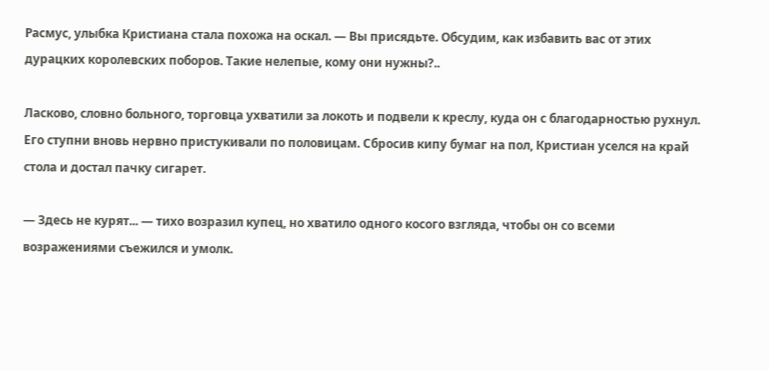Расмус, улыбка Кристиана стала похожа на оскал. — Вы присядьте. Обсудим, как избавить вас от этих дурацких королевских поборов. Такие нелепые, кому они нужны?..

Ласково, словно больного, торговца ухватили за локоть и подвели к креслу, куда он с благодарностью рухнул. Его ступни вновь нервно пристукивали по половицам. Сбросив кипу бумаг на пол, Кристиан уселся на край стола и достал пачку сигарет.

— Здесь не курят... — тихо возразил купец, но хватило одного косого взгляда, чтобы он со всеми возражениями съежился и умолк.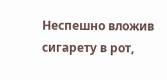Неспешно вложив сигарету в рот,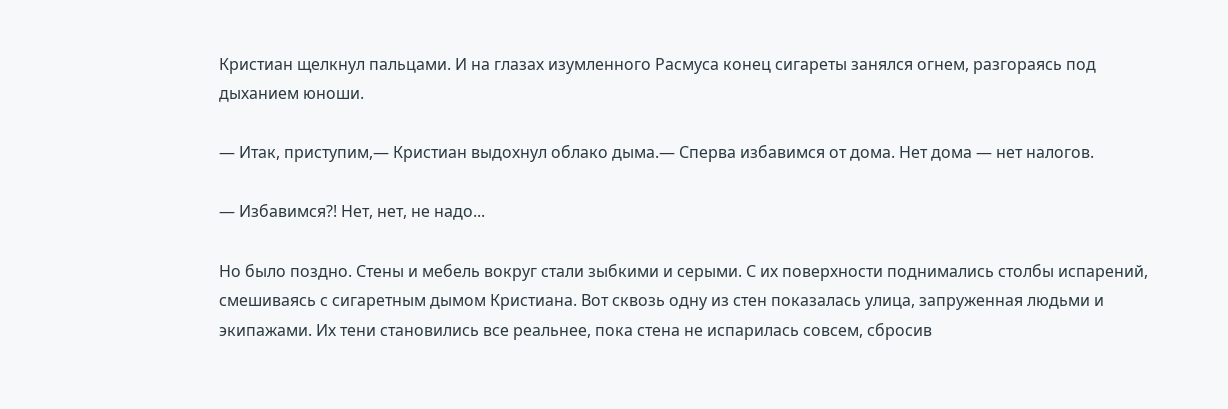Кристиан щелкнул пальцами. И на глазах изумленного Расмуса конец сигареты занялся огнем, разгораясь под дыханием юноши.

— Итак, приступим,— Кристиан выдохнул облако дыма.— Сперва избавимся от дома. Нет дома — нет налогов.

— Избавимся?! Нет, нет, не надо...

Но было поздно. Стены и мебель вокруг стали зыбкими и серыми. С их поверхности поднимались столбы испарений, смешиваясь с сигаретным дымом Кристиана. Вот сквозь одну из стен показалась улица, запруженная людьми и экипажами. Их тени становились все реальнее, пока стена не испарилась совсем, сбросив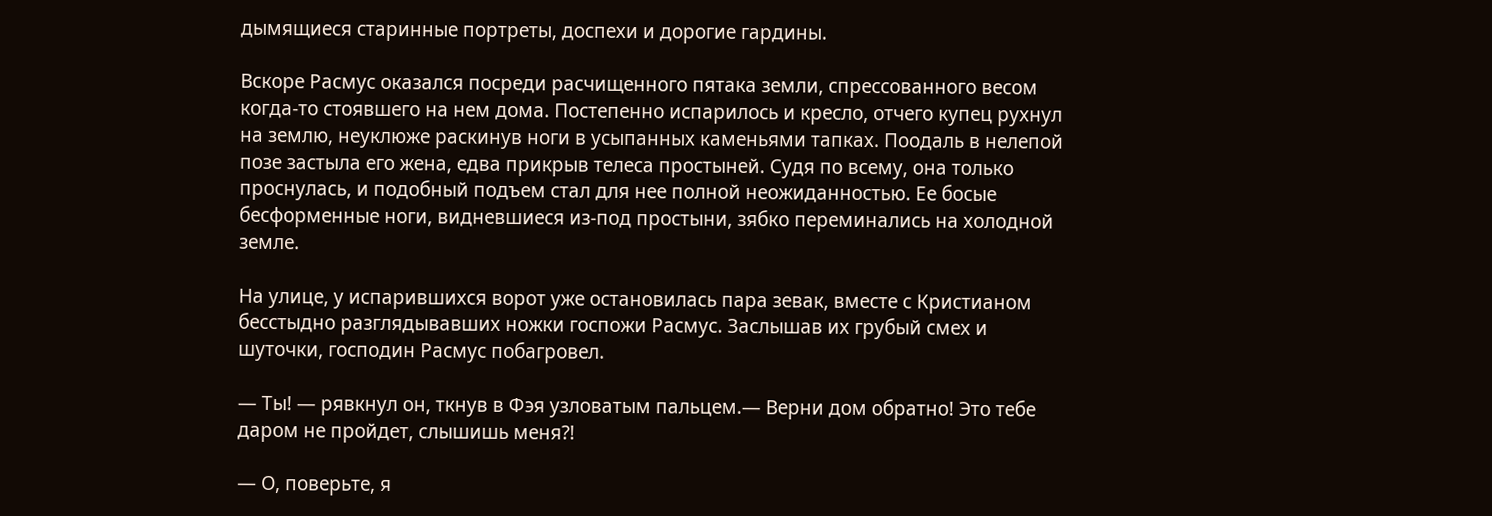дымящиеся старинные портреты, доспехи и дорогие гардины.

Вскоре Расмус оказался посреди расчищенного пятака земли, спрессованного весом когда-то стоявшего на нем дома. Постепенно испарилось и кресло, отчего купец рухнул на землю, неуклюже раскинув ноги в усыпанных каменьями тапках. Поодаль в нелепой позе застыла его жена, едва прикрыв телеса простыней. Судя по всему, она только проснулась, и подобный подъем стал для нее полной неожиданностью. Ее босые бесформенные ноги, видневшиеся из-под простыни, зябко переминались на холодной земле.

На улице, у испарившихся ворот уже остановилась пара зевак, вместе с Кристианом бесстыдно разглядывавших ножки госпожи Расмус. Заслышав их грубый смех и шуточки, господин Расмус побагровел.

— Ты! — рявкнул он, ткнув в Фэя узловатым пальцем.— Верни дом обратно! Это тебе даром не пройдет, слышишь меня?!

— О, поверьте, я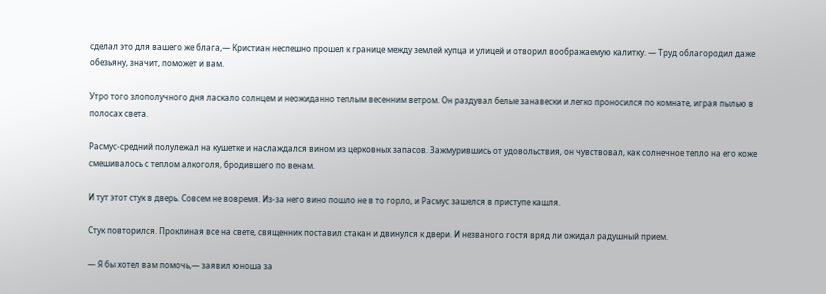сделал это для вашего же блага,— Кристиан неспешно прошел к границе между землей купца и улицей и отворил воображаемую калитку. — Труд облагородил даже обезьяну, значит, поможет и вам.

Утро того злополучного дня ласкало солнцем и неожиданно теплым весенним ветром. Он раздувал белые занавески и легко проносился по комнате, играя пылью в полосах света.

Расмус-средний полулежал на кушетке и наслаждался вином из церковных запасов. Зажмурившись от удовольствия, он чувствовал, как солнечное тепло на его коже смешивалось с теплом алкоголя, бродившего по венам.

И тут этот стук в дверь. Совсем не вовремя. Из-за него вино пошло не в то горло, и Расмус зашелся в приступе кашля.

Стук повторился. Проклиная все на свете, священник поставил стакан и двинулся к двери. И незваного гостя вряд ли ожидал радушный прием.

— Я бы хотел вам помочь,— заявил юноша за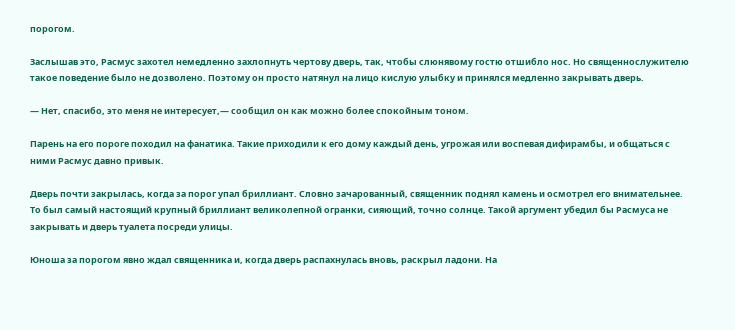порогом.

Заслышав это, Расмус захотел немедленно захлопнуть чертову дверь, так, чтобы слюнявому гостю отшибло нос. Но священнослужителю такое поведение было не дозволено. Поэтому он просто натянул на лицо кислую улыбку и принялся медленно закрывать дверь.

— Нет, спасибо, это меня не интересует,— сообщил он как можно более спокойным тоном.

Парень на его пороге походил на фанатика. Такие приходили к его дому каждый день, угрожая или воспевая дифирамбы, и общаться с ними Расмус давно привык.

Дверь почти закрылась, когда за порог упал бриллиант. Словно зачарованный, священник поднял камень и осмотрел его внимательнее.  То был самый настоящий крупный бриллиант великолепной огранки, сияющий, точно солнце. Такой аргумент убедил бы Расмуса не закрывать и дверь туалета посреди улицы.

Юноша за порогом явно ждал священника и, когда дверь распахнулась вновь, раскрыл ладони. На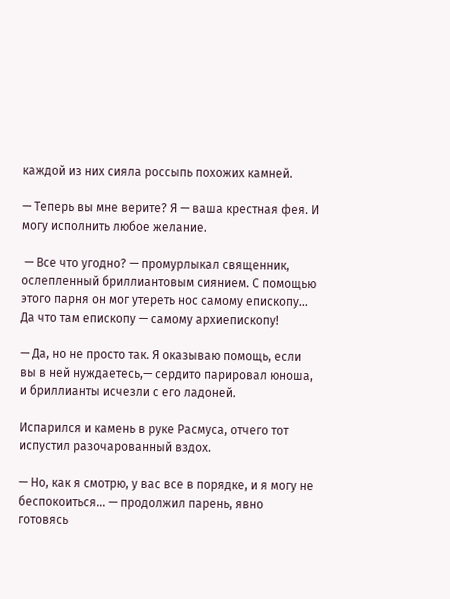каждой из них сияла россыпь похожих камней.

— Теперь вы мне верите? Я — ваша крестная фея. И могу исполнить любое желание.

 — Все что угодно? — промурлыкал священник, ослепленный бриллиантовым сиянием. С помощью этого парня он мог утереть нос самому епископу... Да что там епископу — самому архиепископу!

— Да, но не просто так. Я оказываю помощь, если вы в ней нуждаетесь,— сердито парировал юноша, и бриллианты исчезли с его ладоней.

Испарился и камень в руке Расмуса, отчего тот испустил разочарованный вздох.

— Но, как я смотрю, у вас все в порядке, и я могу не беспокоиться... — продолжил парень, явно готовясь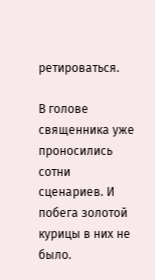ретироваться.

В голове священника уже проносились сотни сценариев. И побега золотой курицы в них не было.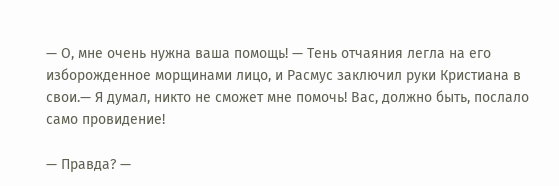— О, мне очень нужна ваша помощь! — Тень отчаяния легла на его изборожденное морщинами лицо, и Расмус заключил руки Кристиана в свои.— Я думал, никто не сможет мне помочь! Вас, должно быть, послало само провидение!

— Правда? —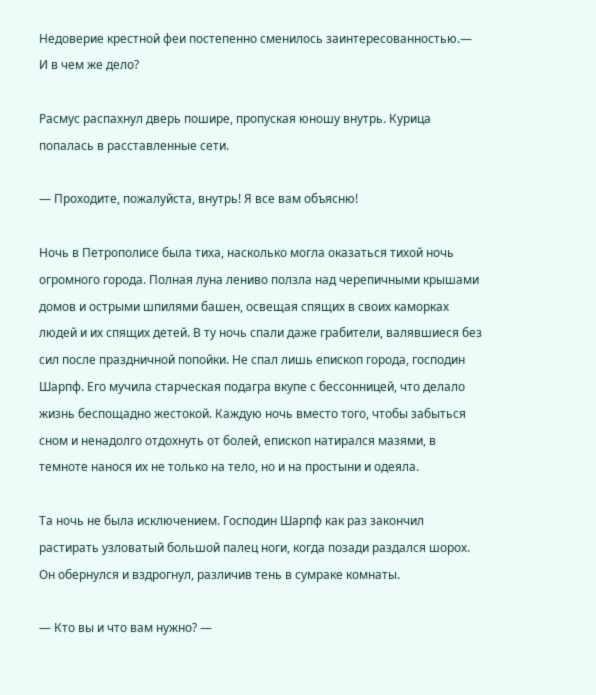Недоверие крестной феи постепенно сменилось заинтересованностью.— И в чем же дело?

Расмус распахнул дверь пошире, пропуская юношу внутрь. Курица попалась в расставленные сети.

— Проходите, пожалуйста, внутрь! Я все вам объясню!

Ночь в Петрополисе была тиха, насколько могла оказаться тихой ночь огромного города. Полная луна лениво ползла над черепичными крышами домов и острыми шпилями башен, освещая спящих в своих каморках людей и их спящих детей. В ту ночь спали даже грабители, валявшиеся без сил после праздничной попойки. Не спал лишь епископ города, господин Шарпф. Его мучила старческая подагра вкупе с бессонницей, что делало жизнь беспощадно жестокой. Каждую ночь вместо того, чтобы забыться сном и ненадолго отдохнуть от болей, епископ натирался мазями, в темноте нанося их не только на тело, но и на простыни и одеяла.

Та ночь не была исключением. Господин Шарпф как раз закончил растирать узловатый большой палец ноги, когда позади раздался шорох. Он обернулся и вздрогнул, различив тень в сумраке комнаты.

— Кто вы и что вам нужно? —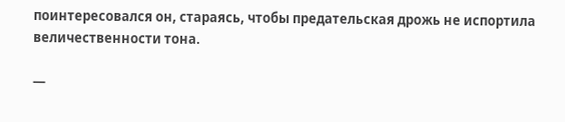поинтересовался он, стараясь, чтобы предательская дрожь не испортила величественности тона.

—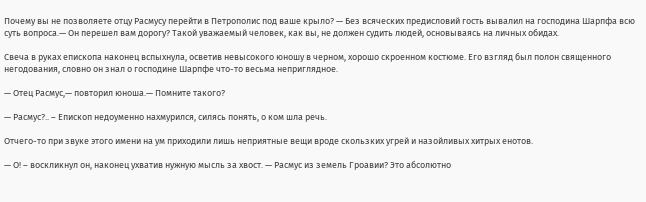Почему вы не позволяете отцу Расмусу перейти в Петрополис под ваше крыло? — Без всяческих предисловий гость вывалил на господина Шарпфа всю суть вопроса.— Он перешел вам дорогу? Такой уважаемый человек, как вы, не должен судить людей, основываясь на личных обидах.

Свеча в руках епископа наконец вспыхнула, осветив невысокого юношу в черном, хорошо скроенном костюме. Его взгляд был полон священного негодования, словно он знал о господине Шарпфе что-то весьма неприглядное.

— Отец Расмус,— повторил юноша.— Помните такого?

— Расмус?.. – Епископ недоуменно нахмурился, силясь понять, о ком шла речь.

Отчего-то при звуке этого имени на ум приходили лишь неприятные вещи вроде скользких угрей и назойливых хитрых енотов.

— О! – воскликнул он, наконец ухватив нужную мысль за хвост. — Расмус из земель Гроавии? Это абсолютно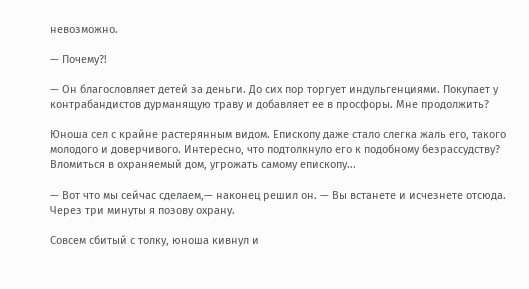невозможно.

— Почему?!

— Он благословляет детей за деньги. До сих пор торгует индульгенциями. Покупает у контрабандистов дурманящую траву и добавляет ее в просфоры. Мне продолжить?

Юноша сел с крайне растерянным видом. Епископу даже стало слегка жаль его, такого молодого и доверчивого. Интересно, что подтолкнуло его к подобному безрассудству? Вломиться в охраняемый дом, угрожать самому епископу...

— Вот что мы сейчас сделаем,— наконец решил он. — Вы встанете и исчезнете отсюда. Через три минуты я позову охрану.

Совсем сбитый с толку, юноша кивнул и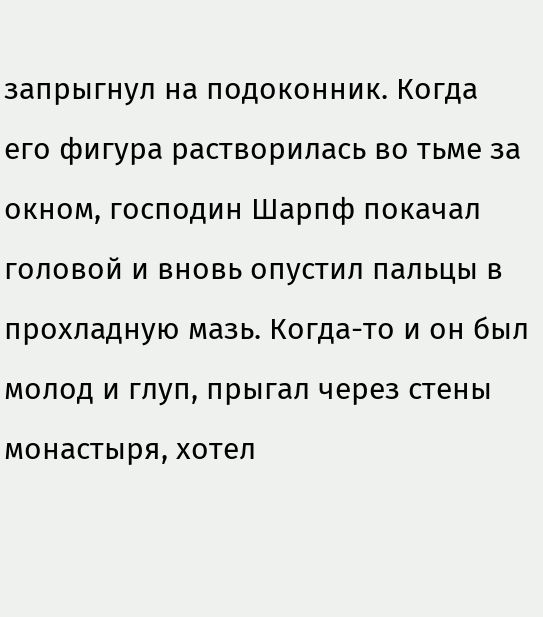запрыгнул на подоконник. Когда его фигура растворилась во тьме за окном, господин Шарпф покачал головой и вновь опустил пальцы в прохладную мазь. Когда-то и он был молод и глуп, прыгал через стены монастыря, хотел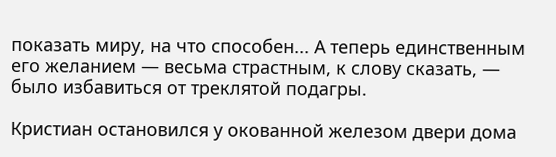показать миру, на что способен... А теперь единственным его желанием — весьма страстным, к слову сказать, — было избавиться от треклятой подагры.

Кристиан остановился у окованной железом двери дома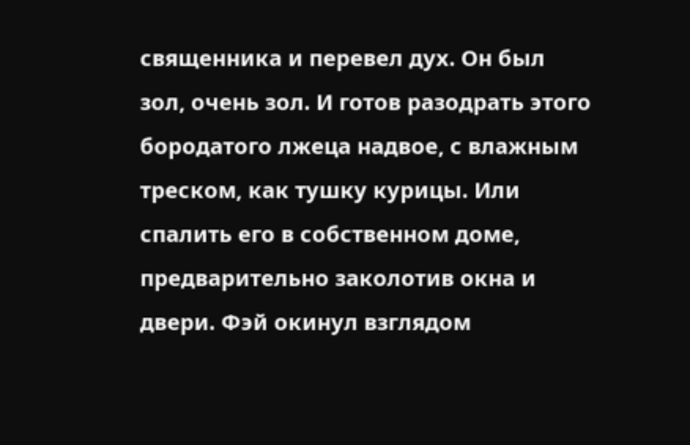священника и перевел дух. Он был зол, очень зол. И готов разодрать этого бородатого лжеца надвое, с влажным треском, как тушку курицы. Или спалить его в собственном доме, предварительно заколотив окна и двери. Фэй окинул взглядом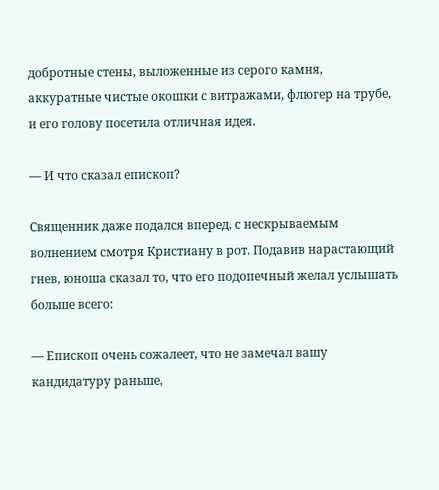добротные стены, выложенные из серого камня, аккуратные чистые окошки с витражами, флюгер на трубе, и его голову посетила отличная идея.

— И что сказал епископ?

Священник даже подался вперед, с нескрываемым волнением смотря Кристиану в рот. Подавив нарастающий гнев, юноша сказал то, что его подопечный желал услышать больше всего:

— Епископ очень сожалеет, что не замечал вашу кандидатуру раньше,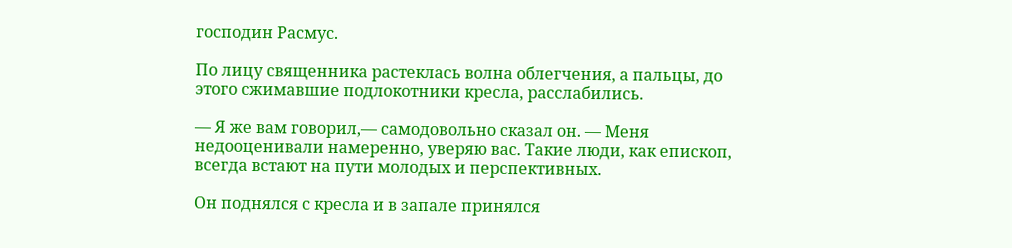господин Расмус.

По лицу священника растеклась волна облегчения, а пальцы, до этого сжимавшие подлокотники кресла, расслабились.

— Я же вам говорил,— самодовольно сказал он. — Меня недооценивали намеренно, уверяю вас. Такие люди, как епископ, всегда встают на пути молодых и перспективных.

Он поднялся с кресла и в запале принялся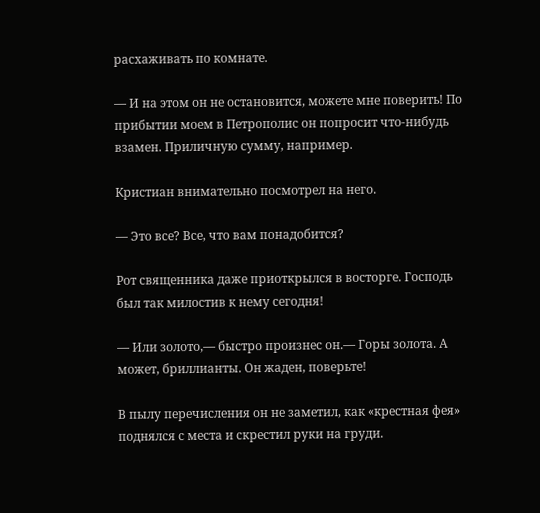расхаживать по комнате.

— И на этом он не остановится, можете мне поверить! По прибытии моем в Петрополис он попросит что-нибудь взамен. Приличную сумму, например.

Кристиан внимательно посмотрел на него.

— Это все? Все, что вам понадобится?

Рот священника даже приоткрылся в восторге. Господь был так милостив к нему сегодня!

— Или золото,— быстро произнес он.— Горы золота. А может, бриллианты. Он жаден, поверьте!

В пылу перечисления он не заметил, как «крестная фея» поднялся с места и скрестил руки на груди.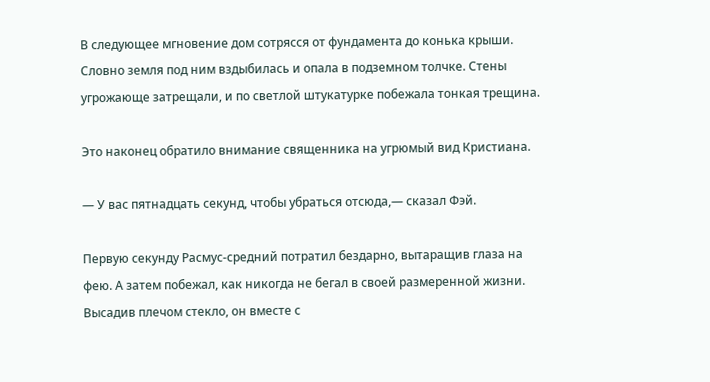В следующее мгновение дом сотрясся от фундамента до конька крыши. Словно земля под ним вздыбилась и опала в подземном толчке. Стены угрожающе затрещали, и по светлой штукатурке побежала тонкая трещина.

Это наконец обратило внимание священника на угрюмый вид Кристиана.

— У вас пятнадцать секунд, чтобы убраться отсюда,— сказал Фэй.

Первую секунду Расмус-средний потратил бездарно, вытаращив глаза на фею. А затем побежал, как никогда не бегал в своей размеренной жизни. Высадив плечом стекло, он вместе с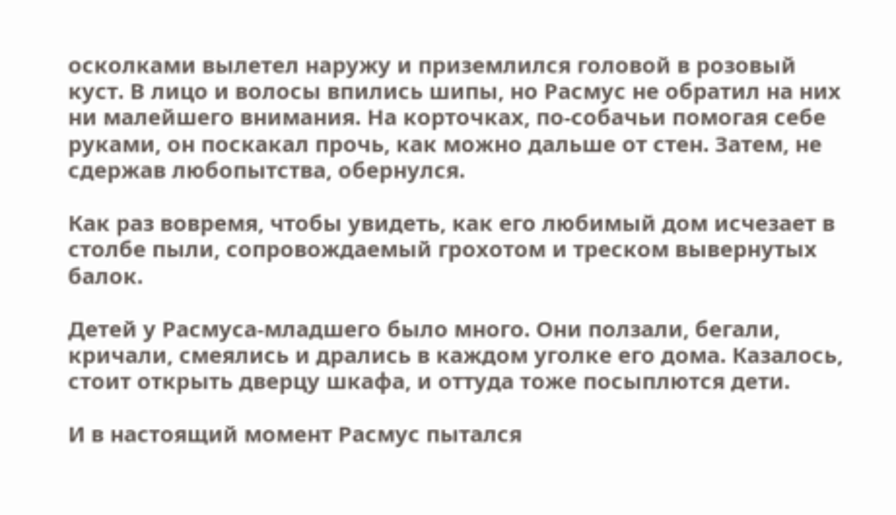осколками вылетел наружу и приземлился головой в розовый куст. В лицо и волосы впились шипы, но Расмус не обратил на них ни малейшего внимания. На корточках, по-собачьи помогая себе руками, он поскакал прочь, как можно дальше от стен. Затем, не сдержав любопытства, обернулся.

Как раз вовремя, чтобы увидеть, как его любимый дом исчезает в столбе пыли, сопровождаемый грохотом и треском вывернутых балок.

Детей у Расмуса-младшего было много. Они ползали, бегали, кричали, смеялись и дрались в каждом уголке его дома. Казалось, стоит открыть дверцу шкафа, и оттуда тоже посыплются дети.

И в настоящий момент Расмус пытался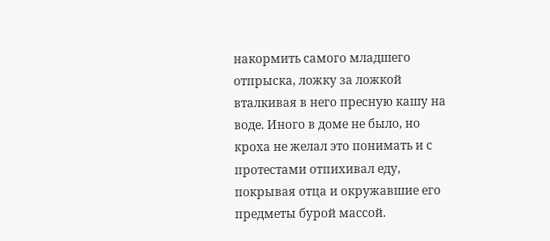накормить самого младшего отпрыска, ложку за ложкой вталкивая в него пресную кашу на воде. Иного в доме не было, но кроха не желал это понимать и с протестами отпихивал еду, покрывая отца и окружавшие его предметы бурой массой.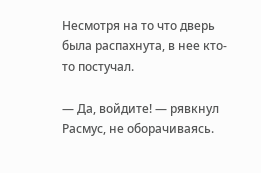Несмотря на то что дверь была распахнута, в нее кто-то постучал.

— Да, войдите! — рявкнул Расмус, не оборачиваясь.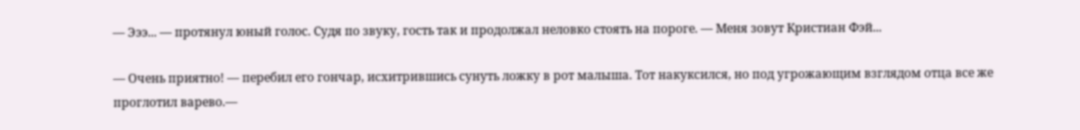— Эээ... — протянул юный голос. Судя по звуку, гость так и продолжал неловко стоять на пороге. — Меня зовут Кристиан Фэй...

— Очень приятно! — перебил его гончар, исхитрившись сунуть ложку в рот малыша. Тот накуксился, но под угрожающим взглядом отца все же проглотил варево.—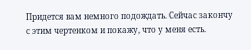Придется вам немного подождать. Сейчас закончу с этим чертенком и покажу, что у меня есть.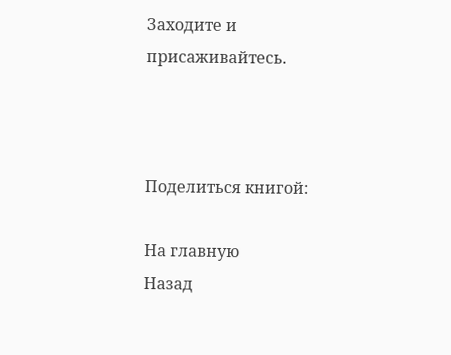Заходите и присаживайтесь.



Поделиться книгой:

На главную
Назад